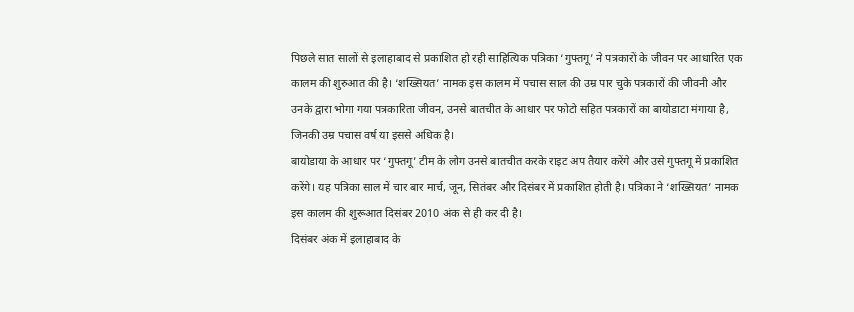पिछले सात सालों से इलाहाबाद से प्रकाशित हो रही साहित्यिक पत्रिका ‘गुफ्तगू’ ने पत्रकारों के जीवन पर आधारित एक कालम की शुरुआत की है। ‘शख्सियत’ नामक इस कालम में पचास साल की उम्र पार चुके पत्रकारों की जीवनी और उनके द्वारा भोगा गया पत्रकारिता जीवन, उनसे बातचीत के आधार पर फोटो सहित पत्रकारों का बायोडाटा मंगाया है, जिनकी उम्र पचास वर्ष या इससे अधिक है।
बायोडाया के आधार पर ‘गुफ्तगू’ टीम के लोग उनसे बातचीत करके राइट अप तैयार करेंगे और उसे गुफ्तगू में प्रकाशित करेंगे। यह पत्रिका साल में चार बार मार्च, जून, सितंबर और दिसंबर में प्रकाशित होती है। पत्रिका ने ‘शख्सियत’ नामक इस कालम की शुरूआत दिसंबर 2010 अंक से ही कर दी है।
दिसंबर अंक में इलाहाबाद के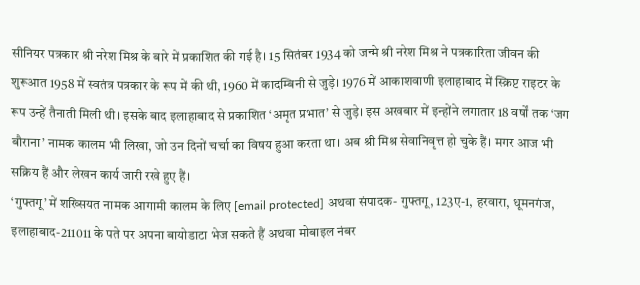सीनियर पत्रकार श्री नरेश मिश्र के बारे में प्रकाशित की गई है। 15 सितंबर 1934 को जन्मे श्री नरेश मिश्र ने पत्रकारिता जीवन की शुरूआत 1958 में स्वतंत्र पत्रकार के रूप में की थी, 1960 में कादम्बिनी से जुड़े। 1976 में आकाशवाणी इलाहाबाद में स्क्रिप्ट राइटर के रूप उन्हें तैनाती मिली थी। इसके बाद इलाहाबाद से प्रकाशित ‘अमृत प्रभात’ से जुड़े। इस अखबार में इन्होंने लगातार 18 वर्षों तक ‘जग बौराना’ नामक कालम भी लिखा, जो उन दिनों चर्चा का विषय हुआ करता था। अब श्री मिश्र सेवानिवृत्त हो चुके हैं। मगर आज भी सक्रिय हैं और लेखन कार्य जारी रखे हुए हैं।
‘गुफ्तगू’ में शख्सियत नामक आगामी कालम के लिए [email protected] अथवा संपादक- गुफ्तगू, 123ए-1, हरवारा, धूमनगंज, इलाहाबाद-211011 के पते पर अपना बायोडाटा भेज सकते हैं अथवा मोबाइल नंबर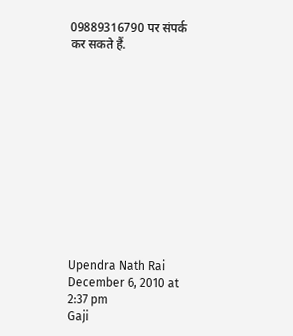09889316790 पर संपर्क कर सकते हैं.












Upendra Nath Rai
December 6, 2010 at 2:37 pm
Gaji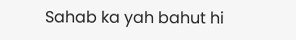Sahab ka yah bahut hi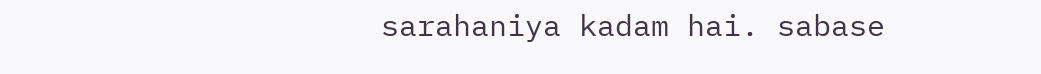sarahaniya kadam hai. sabase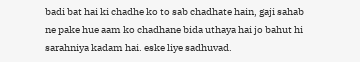badi bat hai ki chadhe ko to sab chadhate hain, gaji sahab ne pake hue aam ko chadhane bida uthaya hai jo bahut hi sarahniya kadam hai. eske liye sadhuvad.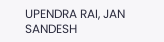UPENDRA RAI, JAN SANDESH